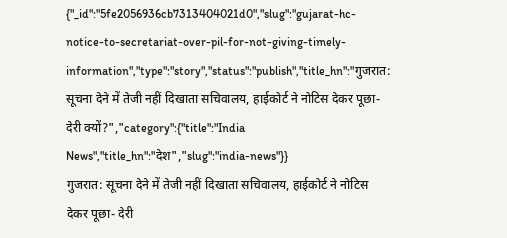{"_id":"5fe2056936cb7313404021d0","slug":"gujarat-hc-notice-to-secretariat-over-pil-for-not-giving-timely-information","type":"story","status":"publish","title_hn":"गुजरात: सूचना देने में तेजी नहीं दिखाता सचिवालय, हाईकोर्ट ने नोटिस देकर पूछा- देरी क्यों?","category":{"title":"India News","title_hn":"देश","slug":"india-news"}}
गुजरात: सूचना देने में तेजी नहीं दिखाता सचिवालय, हाईकोर्ट ने नोटिस देकर पूछा- देरी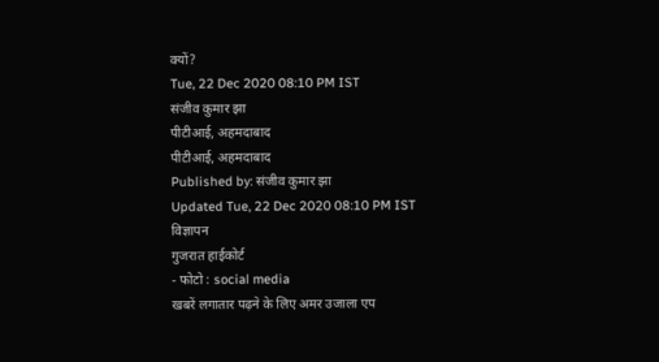क्यों?
Tue, 22 Dec 2020 08:10 PM IST
संजीव कुमार झा
पीटीआई, अहमदाबाद
पीटीआई, अहमदाबाद
Published by: संजीव कुमार झा
Updated Tue, 22 Dec 2020 08:10 PM IST
विज्ञापन
गुजरात हाईकोर्ट
- फोटो : social media
खबरें लगातार पढ़ने के लिए अमर उजाला एप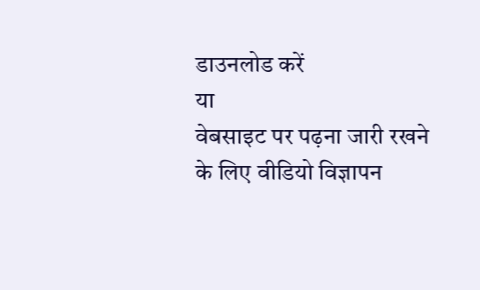डाउनलोड करें
या
वेबसाइट पर पढ़ना जारी रखने के लिए वीडियो विज्ञापन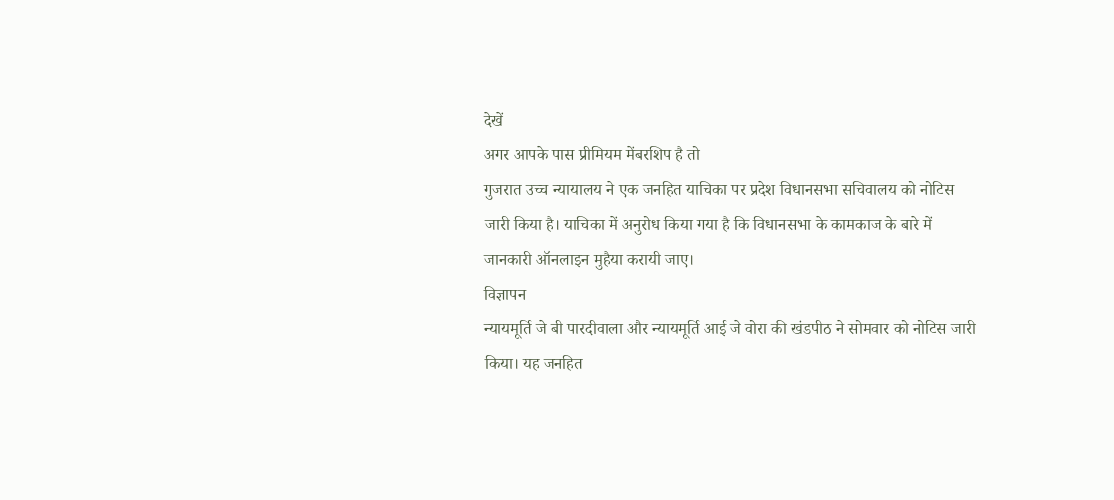देखें
अगर आपके पास प्रीमियम मेंबरशिप है तो
गुजरात उच्च न्यायालय ने एक जनहित याचिका पर प्रदेश विधानसभा सचिवालय को नोटिस जारी किया है। याचिका में अनुरोध किया गया है कि विधानसभा के कामकाज के बारे में जानकारी ऑनलाइन मुहैया करायी जाए।
विज्ञापन
न्यायमूर्ति जे बी पारदीवाला और न्यायमूर्ति आई जे वोरा की खंडपीठ ने सोमवार को नोटिस जारी किया। यह जनहित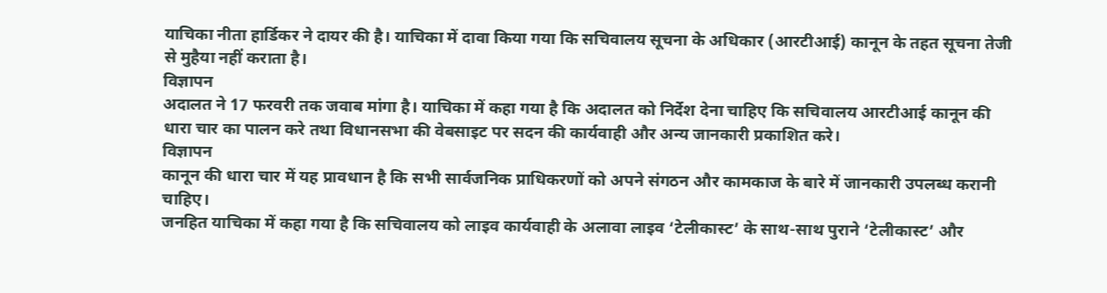याचिका नीता हार्डिकर ने दायर की है। याचिका में दावा किया गया कि सचिवालय सूचना के अधिकार (आरटीआई) कानून के तहत सूचना तेजी से मुहैया नहीं कराता है।
विज्ञापन
अदालत ने 17 फरवरी तक जवाब मांगा है। याचिका में कहा गया है कि अदालत को निर्देश देना चाहिए कि सचिवालय आरटीआई कानून की धारा चार का पालन करे तथा विधानसभा की वेबसाइट पर सदन की कार्यवाही और अन्य जानकारी प्रकाशित करे।
विज्ञापन
कानून की धारा चार में यह प्रावधान है कि सभी सार्वजनिक प्राधिकरणों को अपने संगठन और कामकाज के बारे में जानकारी उपलब्ध करानी चाहिए।
जनहित याचिका में कहा गया है कि सचिवालय को लाइव कार्यवाही के अलावा लाइव ‘टेलीकास्ट’ के साथ-साथ पुराने ‘टेलीकास्ट’ और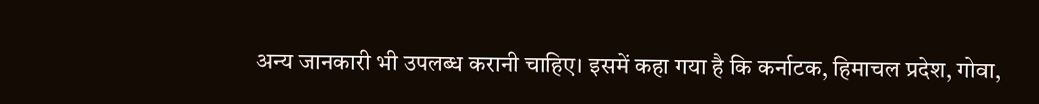अन्य जानकारी भी उपलब्ध करानी चाहिए। इसमें कहा गया है कि कर्नाटक, हिमाचल प्रदेश, गोवा,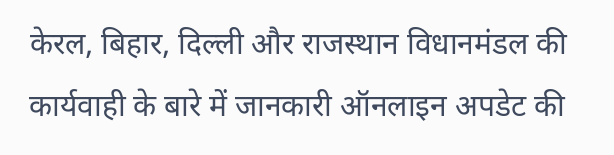केरल, बिहार, दिल्ली और राजस्थान विधानमंडल की कार्यवाही के बारे में जानकारी ऑनलाइन अपडेट की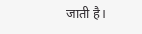जाती है।